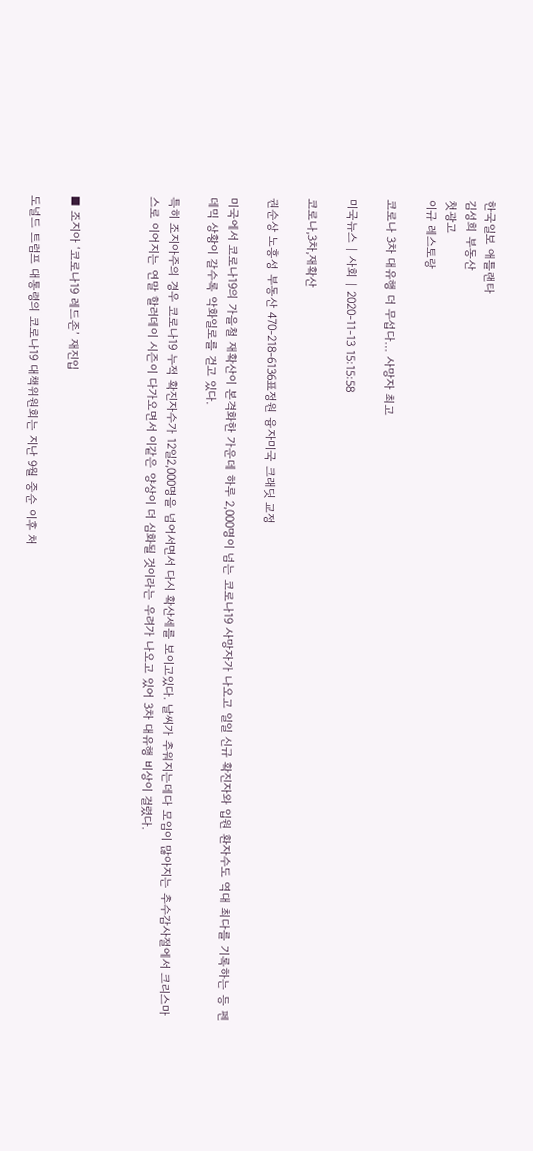한국일보 애틀랜타
김성희 부동산
첫광고
이규 레스토랑

코로나 3차 대유행 더 무섭다… 사망자 최고

미국뉴스 | 사회 | 2020-11-13 15:15:58

코로나,3차,재확산

권순상 노흥성 부동산 470-218-6136표정원 융자미국 크래딧 교정

미국에서 코로나19의 가을철 재확산이 본격화한 가운데 하루 2,000명이 넘는 코로나19 사망자가 나오고 일일 신규 확진자와 입원 환자수도 역대 최다를 기록하는 등 펜데믹 상황이 갈수록 악화일로를 걷고 있다.

특히 조지아주의 경우 코로나19 누적 확진자수가 12일2,000명을 넘어서면서 다시 확산세를 보이고있다. 날씨가 추워지는데다 모임이 많아지는 추수감사절에서 크리스마스로 이어지는 연말 할러데이 시즌이 다가오면서 이같은 양상이 더 심화될 것이라는 우려가 나오고 있어 3차 대유행 비상이 걸렸다.



■ 조지아 ‘코로나19 레드존’ 재진입

도널드 트럼프 대통령의 코로나19 대책위원회는 지난 9월 중순 이후 처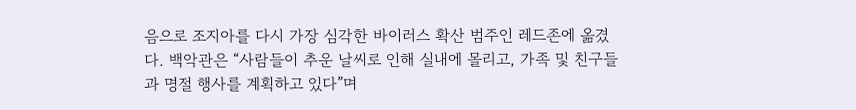음으로 조지아를 다시 가장 심각한 바이러스 확산 범주인 레드존에 옮겼다. 백악관은 “사람들이 추운 날씨로 인해 실내에 몰리고, 가족 및 친구들과 명절 행사를 계획하고 있다”며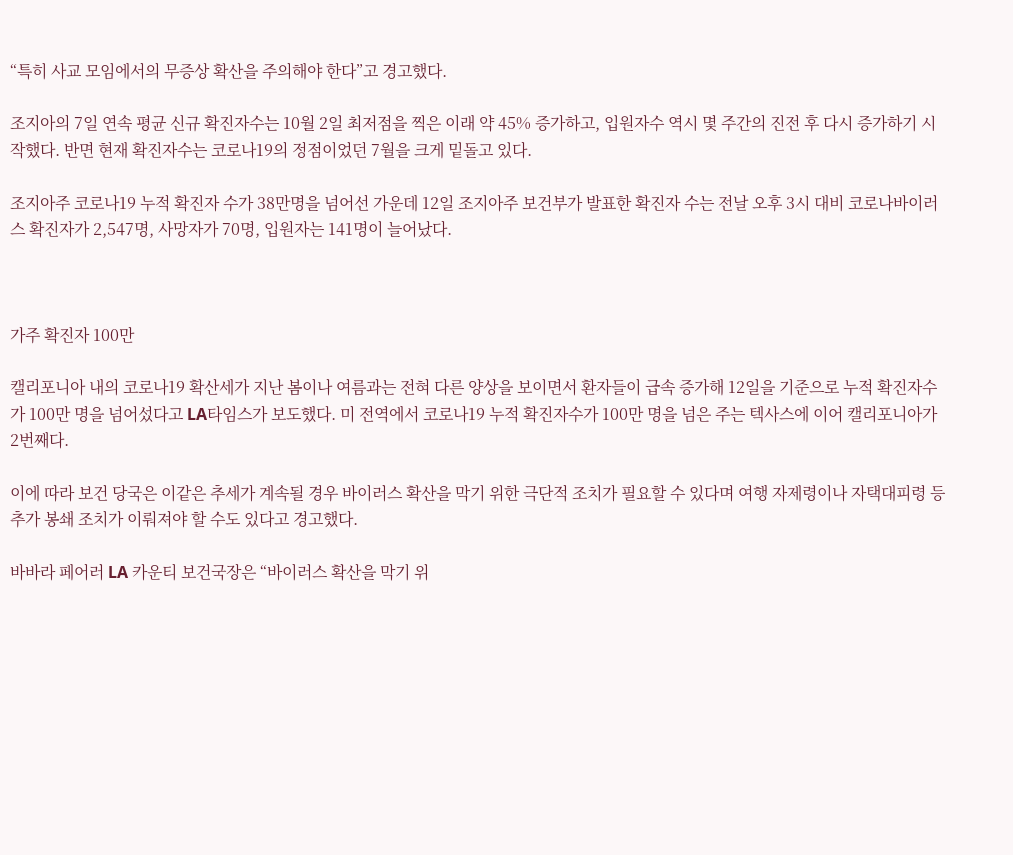“특히 사교 모임에서의 무증상 확산을 주의해야 한다”고 경고했다.

조지아의 7일 연속 평균 신규 확진자수는 10월 2일 최저점을 찍은 이래 약 45% 증가하고, 입원자수 역시 몇 주간의 진전 후 다시 증가하기 시작했다. 반면 현재 확진자수는 코로나19의 정점이었던 7월을 크게 밑돌고 있다.

조지아주 코로나19 누적 확진자 수가 38만명을 넘어선 가운데 12일 조지아주 보건부가 발표한 확진자 수는 전날 오후 3시 대비 코로나바이러스 확진자가 2,547명, 사망자가 70명, 입원자는 141명이 늘어났다.



가주 확진자 100만

캘리포니아 내의 코로나19 확산세가 지난 봄이나 여름과는 전혀 다른 양상을 보이면서 환자들이 급속 증가해 12일을 기준으로 누적 확진자수가 100만 명을 넘어섰다고 LA타임스가 보도했다. 미 전역에서 코로나19 누적 확진자수가 100만 명을 넘은 주는 텍사스에 이어 캘리포니아가 2번째다.

이에 따라 보건 당국은 이같은 추세가 계속될 경우 바이러스 확산을 막기 위한 극단적 조치가 필요할 수 있다며 여행 자제령이나 자택대피령 등 추가 봉쇄 조치가 이뤄져야 할 수도 있다고 경고했다.

바바라 페어러 LA 카운티 보건국장은 “바이러스 확산을 막기 위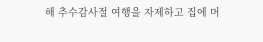해 추수감사절 여행을 자제하고 집에 머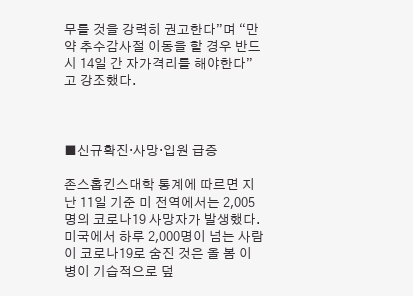무를 것을 강력히 권고한다”며 “만약 추수감사절 이동을 할 경우 반드시 14일 간 자가격리를 해야한다”고 강조했다.



■신규확진·사망·입원 급증

존스홉킨스대학 통계에 따르면 지난 11일 기준 미 전역에서는 2,005명의 코로나19 사망자가 발생했다. 미국에서 하루 2,000명이 넘는 사람이 코로나19로 숨진 것은 올 봄 이 병이 기습적으로 덮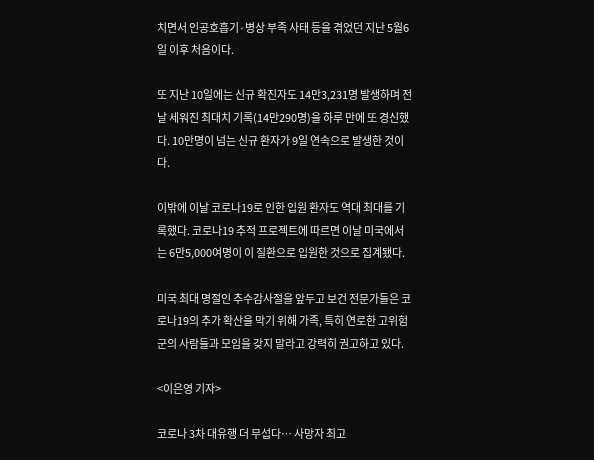치면서 인공호흡기·병상 부족 사태 등을 겪었던 지난 5월6일 이후 처음이다.

또 지난 10일에는 신규 확진자도 14만3,231명 발생하며 전날 세워진 최대치 기록(14만290명)을 하루 만에 또 경신했다. 10만명이 넘는 신규 환자가 9일 연속으로 발생한 것이다.

이밖에 이날 코로나19로 인한 입원 환자도 역대 최대를 기록했다. 코로나19 추적 프로젝트에 따르면 이날 미국에서는 6만5,000여명이 이 질환으로 입원한 것으로 집계됐다.

미국 최대 명절인 추수감사절을 앞두고 보건 전문가들은 코로나19의 추가 확산을 막기 위해 가족, 특히 연로한 고위험군의 사람들과 모임을 갖지 말라고 강력히 권고하고 있다.

<이은영 기자>

코로나 3차 대유행 더 무섭다… 사망자 최고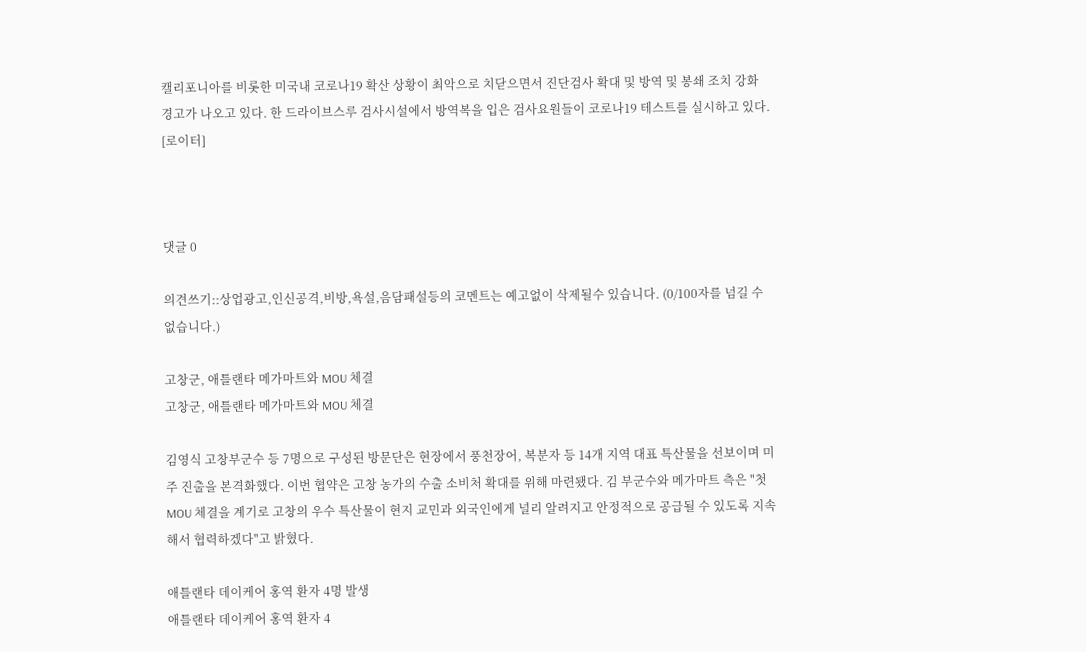캘리포니아를 비롯한 미국내 코로나19 확산 상황이 최악으로 치닫으면서 진단검사 확대 및 방역 및 봉쇄 조치 강화 경고가 나오고 있다. 한 드라이브스루 검사시설에서 방역복을 입은 검사요원들이 코로나19 테스트를 실시하고 있다. [로이터]



댓글 0

의견쓰기::상업광고,인신공격,비방,욕설,음담패설등의 코멘트는 예고없이 삭제될수 있습니다. (0/100자를 넘길 수 없습니다.)

고창군, 애틀랜타 메가마트와 MOU 체결
고창군, 애틀랜타 메가마트와 MOU 체결

김영식 고창부군수 등 7명으로 구성된 방문단은 현장에서 풍천장어, 복분자 등 14개 지역 대표 특산물을 선보이며 미주 진출을 본격화했다. 이번 협약은 고창 농가의 수출 소비처 확대를 위해 마련됐다. 김 부군수와 메가마트 측은 "첫 MOU 체결을 계기로 고창의 우수 특산물이 현지 교민과 외국인에게 널리 알려지고 안정적으로 공급될 수 있도록 지속해서 협력하겠다"고 밝혔다.

애틀랜타 데이케어 홍역 환자 4명 발생
애틀랜타 데이케어 홍역 환자 4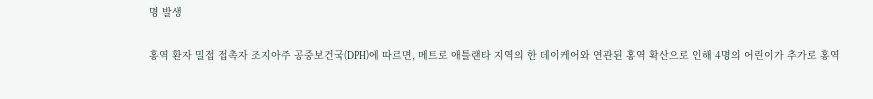명 발생

홍역 환자 밀접 접촉자 조지아주 공중보건국(DPH)에 따르면, 메트로 애틀랜타 지역의 한 데이케어와 연관된 홍역 확산으로 인해 4명의 어린이가 추가로 홍역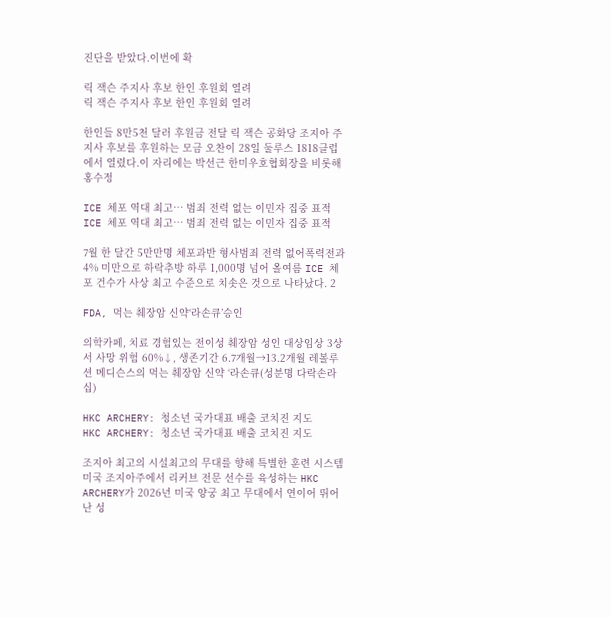진단을 받았다.이번에 확

릭 잭슨 주지사 후보 한인 후원회 열려
릭 잭슨 주지사 후보 한인 후원회 열려

한인들 8만5천 달러 후원금 전달 릭 잭슨 공화당 조지아 주지사 후보를 후원하는 모금 오찬이 28일 둘루스 1818클럽에서 열렸다.이 자리에는 박선근 한미우호협회장을 비롯해 홍수정

ICE 체포 역대 최고… 범죄 전력 없는 이민자 집중 표적
ICE 체포 역대 최고… 범죄 전력 없는 이민자 집중 표적

7월 한 달간 5만만명 체포과반 형사범죄 전력 없어폭력전과 4% 미만으로 하락추방 하루 1,000명 넘어 올여름 ICE 체포 건수가 사상 최고 수준으로 치솟은 것으로 나타났다. 2

FDA, 먹는 췌장암 신약‘라손큐’승인

의학카페, 치료 경험있는 전이성 췌장암 성인 대상임상 3상서 사망 위험 60%↓, 생존기간 6.7개월→13.2개월 레볼루션 메디슨스의 먹는 췌장암 신약 ‘라손큐(성분명 다락손라십)

HKC ARCHERY: 청소년 국가대표 배출 코치진 지도
HKC ARCHERY: 청소년 국가대표 배출 코치진 지도

조지아 최고의 시설최고의 무대를 향해 특별한 훈련 시스템 미국 조지아주에서 리커브 전문 선수를 육성하는 HKC ARCHERY가 2026년 미국 양궁 최고 무대에서 연이어 뛰어난 성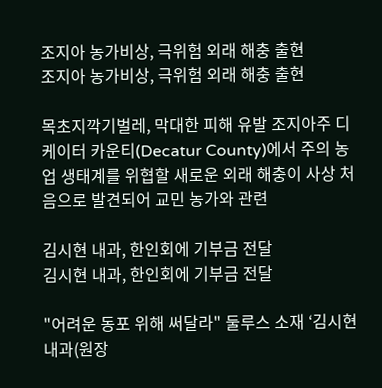조지아 농가비상, 극위험 외래 해충 출현
조지아 농가비상, 극위험 외래 해충 출현

목초지깍기벌레, 막대한 피해 유발 조지아주 디케이터 카운티(Decatur County)에서 주의 농업 생태계를 위협할 새로운 외래 해충이 사상 처음으로 발견되어 교민 농가와 관련

김시현 내과, 한인회에 기부금 전달
김시현 내과, 한인회에 기부금 전달

"어려운 동포 위해 써달라" 둘루스 소재 ‘김시현 내과(원장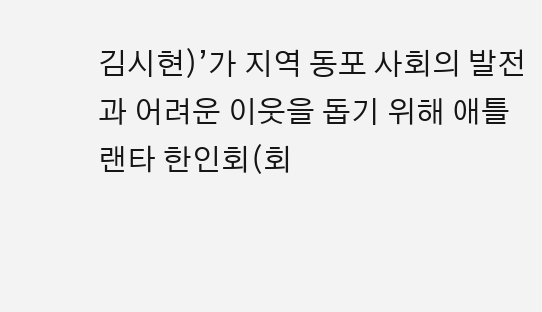김시현)’가 지역 동포 사회의 발전과 어려운 이웃을 돕기 위해 애틀랜타 한인회(회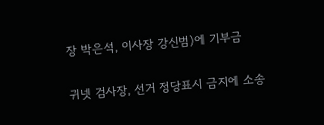장 박은석, 이사장 강신범)에 기부금

귀넷 검사장, 선거 정당표시 금지에 소송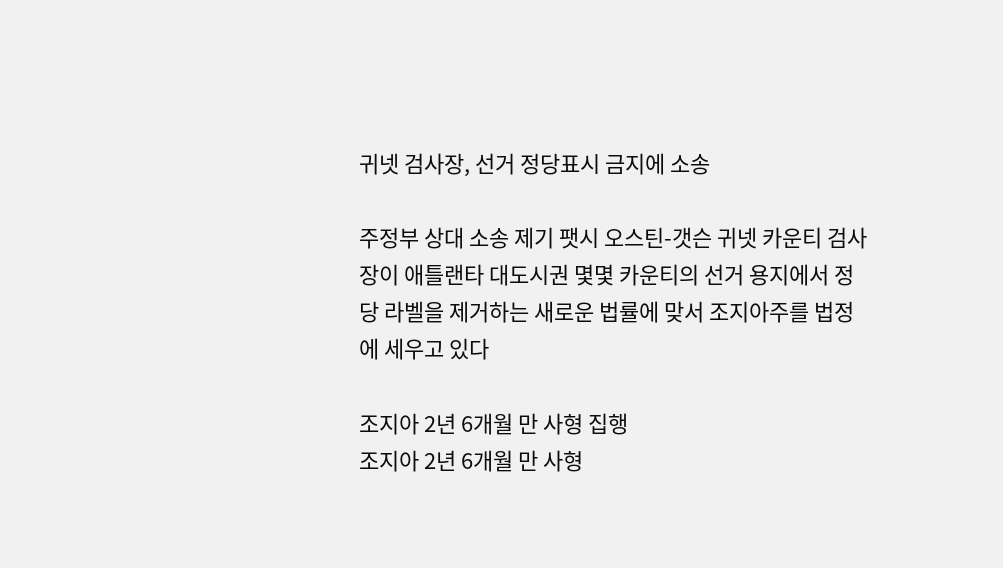귀넷 검사장, 선거 정당표시 금지에 소송

주정부 상대 소송 제기 팻시 오스틴-갯슨 귀넷 카운티 검사장이 애틀랜타 대도시권 몇몇 카운티의 선거 용지에서 정당 라벨을 제거하는 새로운 법률에 맞서 조지아주를 법정에 세우고 있다

조지아 2년 6개월 만 사형 집행
조지아 2년 6개월 만 사형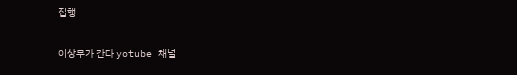집행

이상무가 간다 yotube 채널